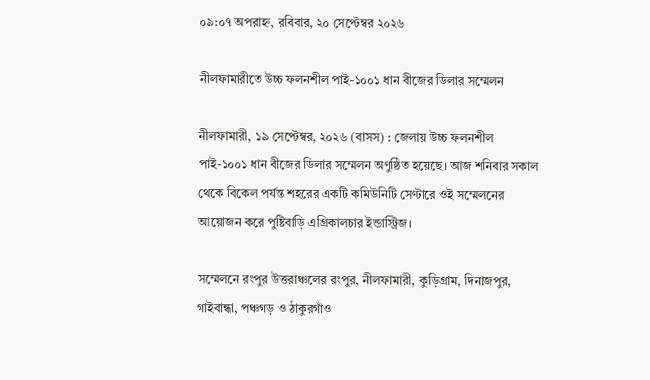০৯:০৭ অপরাহ্ন, রবিবার, ২০ সেপ্টেম্বর ২০২৬

নীলফামারীতে উচ্চ ফলনশীল পাই-১০০১ ধান বীজের ডিলার সম্মেলন

নীলফামারী, ১৯ সেপ্টেম্বর, ২০২৬ (বাসস) : জেলায় উচ্চ ফলনশীল পাই-১০০১ ধান বীজের ডিলার সম্মেলন অণুষ্ঠিত হয়েছে। আজ শনিবার সকাল থেকে বিকেল পর্যন্ত শহরের একটি কমিউনিটি সেণ্টারে ওই সম্মেলনের আয়োজন করে পুষ্টিবাড়ি এগ্রিকালচার ইন্ডাস্ট্রিজ।

সম্মেলনে রংপুর উত্তরাঞ্চলের রংপুর, নীলফামারী, কুড়িগ্রাম, দিনাজপুর, গাইবান্ধা, পঞ্চগড় ও ঠাকুরগাঁও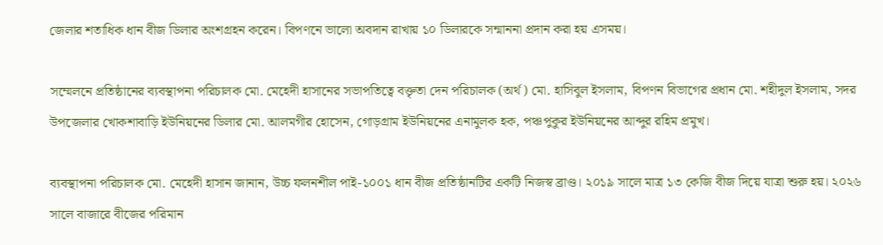জেলার শতাধিক ধান বীজ ডিলার অংশগ্রহন করেন। বিপণনে ভালো অবদান রাখায় ১০ ডিলারকে সন্মাননা প্রদান করা হয় এসময়।

সম্মেলনে প্রতিষ্ঠানের ব্যবস্থাপনা পরিচালক মো. মেহেদী হাসানের সভাপতিত্বে বক্তৃতা দেন পরিচালক (অর্থ) মো. হাসিবুল ইসলাম, বিপণন বিভাগের প্রধান মো. শহীদুল ইসলাম, সদর উপজেলার খোকশাবাড়ি ইউনিয়নের ডিলার মো. আলমগীর হোসেন, গোড়গ্রাম ইউনিয়নের এনামুলক হক, পঞ্চপুকুর ইউনিয়নের আব্দুর রহিম প্রমুখ।

ব্যবস্থাপনা পরিচালক মো. মেহেদী হাসান জানান, উচ্চ ফলনশীল পাই-১০০১ ধান বীজ প্রতিষ্ঠানটির একটি নিজস্ব ব্রাণ্ড। ২০১৯ সালে মাত্র ১৩ কেজি বীজ দিয়ে যাত্রা শুরু হয়। ২০২৬ সালে বাজারে বীজের পরিমান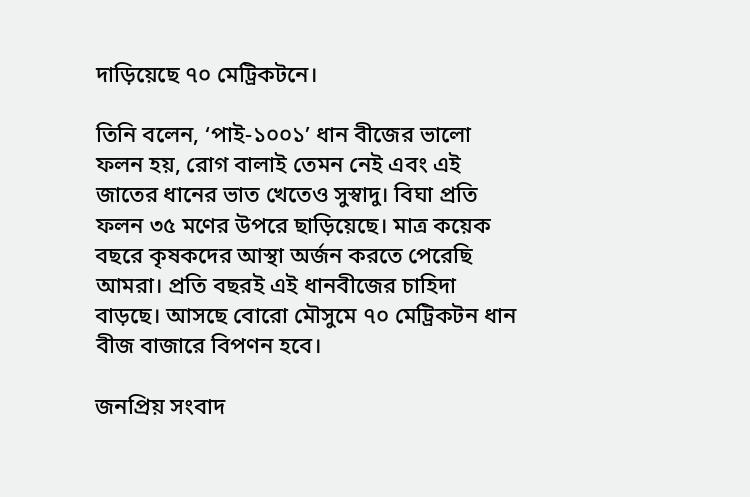দাড়িয়েছে ৭০ মেট্রিকটনে।

তিনি বলেন, ‘পাই-১০০১’ ধান বীজের ভালো ফলন হয়, রোগ বালাই তেমন নেই এবং এই জাতের ধানের ভাত খেতেও সুস্বাদু। বিঘা প্রতি ফলন ৩৫ মণের উপরে ছাড়িয়েছে। মাত্র কয়েক বছরে কৃষকদের আস্থা অর্জন করতে পেরেছি আমরা। প্রতি বছরই এই ধানবীজের চাহিদা বাড়ছে। আসছে বোরো মৌসুমে ৭০ মেট্রিকটন ধান বীজ বাজারে বিপণন হবে।

জনপ্রিয় সংবাদ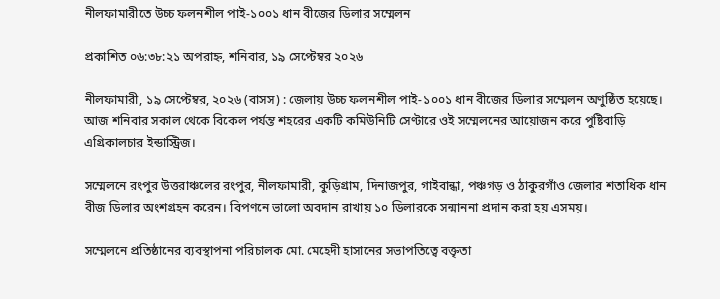নীলফামারীতে উচ্চ ফলনশীল পাই-১০০১ ধান বীজের ডিলার সম্মেলন

প্রকাশিত ০৬:৩৮:২১ অপরাহ্ন, শনিবার, ১৯ সেপ্টেম্বর ২০২৬

নীলফামারী, ১৯ সেপ্টেম্বর, ২০২৬ (বাসস) : জেলায় উচ্চ ফলনশীল পাই-১০০১ ধান বীজের ডিলার সম্মেলন অণুষ্ঠিত হয়েছে। আজ শনিবার সকাল থেকে বিকেল পর্যন্ত শহরের একটি কমিউনিটি সেণ্টারে ওই সম্মেলনের আয়োজন করে পুষ্টিবাড়ি এগ্রিকালচার ইন্ডাস্ট্রিজ।

সম্মেলনে রংপুর উত্তরাঞ্চলের রংপুর, নীলফামারী, কুড়িগ্রাম, দিনাজপুর, গাইবান্ধা, পঞ্চগড় ও ঠাকুরগাঁও জেলার শতাধিক ধান বীজ ডিলার অংশগ্রহন করেন। বিপণনে ভালো অবদান রাখায় ১০ ডিলারকে সন্মাননা প্রদান করা হয় এসময়।

সম্মেলনে প্রতিষ্ঠানের ব্যবস্থাপনা পরিচালক মো. মেহেদী হাসানের সভাপতিত্বে বক্তৃতা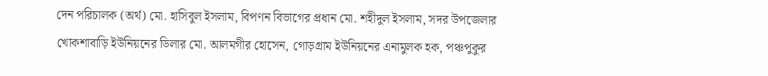দেন পরিচালক (অর্থ) মো. হাসিবুল ইসলাম, বিপণন বিভাগের প্রধান মো. শহীদুল ইসলাম, সদর উপজেলার খোকশাবাড়ি ইউনিয়নের ডিলার মো. আলমগীর হোসেন, গোড়গ্রাম ইউনিয়নের এনামুলক হক, পঞ্চপুকুর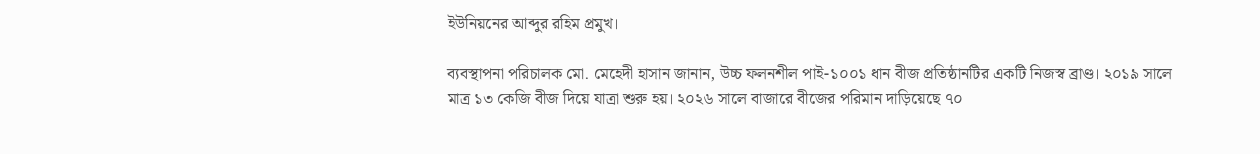ইউনিয়নের আব্দুর রহিম প্রমুখ।

ব্যবস্থাপনা পরিচালক মো. মেহেদী হাসান জানান, উচ্চ ফলনশীল পাই-১০০১ ধান বীজ প্রতিষ্ঠানটির একটি নিজস্ব ব্রাণ্ড। ২০১৯ সালে মাত্র ১৩ কেজি বীজ দিয়ে যাত্রা শুরু হয়। ২০২৬ সালে বাজারে বীজের পরিমান দাড়িয়েছে ৭০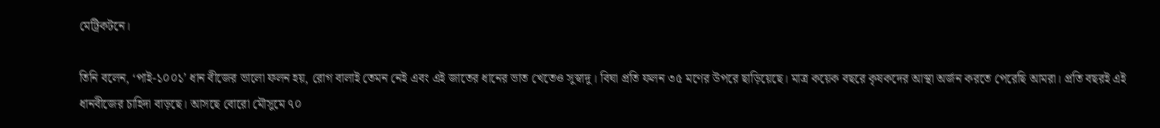মেট্রিকটনে।

তিনি বলেন, ‘পাই-১০০১’ ধান বীজের ভালো ফলন হয়, রোগ বালাই তেমন নেই এবং এই জাতের ধানের ভাত খেতেও সুস্বাদু। বিঘা প্রতি ফলন ৩৫ মণের উপরে ছাড়িয়েছে। মাত্র কয়েক বছরে কৃষকদের আস্থা অর্জন করতে পেরেছি আমরা। প্রতি বছরই এই ধানবীজের চাহিদা বাড়ছে। আসছে বোরো মৌসুমে ৭০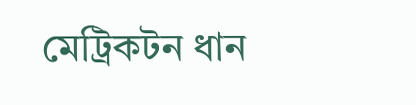মেট্রিকটন ধান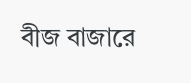বীজ বাজারে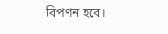বিপণন হবে।